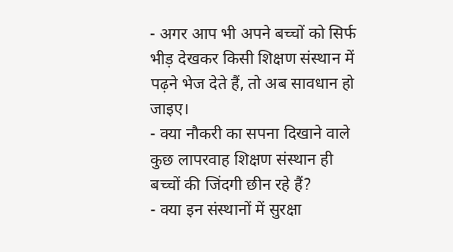- अगर आप भी अपने बच्चों को सिर्फ भीड़ देखकर किसी शिक्षण संस्थान में पढ़ने भेज देते हैं, तो अब सावधान हो जाइए।
- क्या नौकरी का सपना दिखाने वाले कुछ लापरवाह शिक्षण संस्थान ही बच्चों की जिंदगी छीन रहे हैं?
- क्या इन संस्थानों में सुरक्षा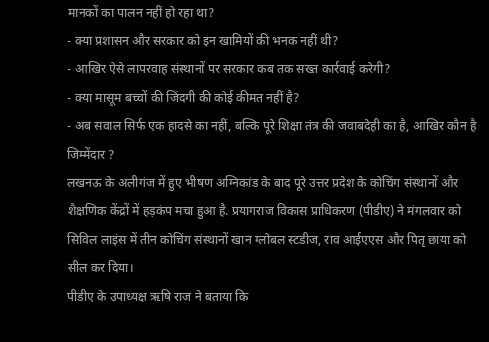मानकों का पालन नहीं हो रहा था?
- क्या प्रशासन और सरकार को इन खामियों की भनक नहीं थी?
- आखिर ऐसे लापरवाह संस्थानों पर सरकार कब तक सख्त कार्रवाई करेगी?
- क्या मासूम बच्चों की जिंदगी की कोई कीमत नहीं है?
- अब सवाल सिर्फ एक हादसे का नहीं, बल्कि पूरे शिक्षा तंत्र की जवाबदेही का है, आखिर कौन है जिम्मेंदार ?
लखनऊ के अलीगंज में हुए भीषण अग्निकांड के बाद पूरे उत्तर प्रदेश के कोचिंग संस्थानों और शैक्षणिक केंद्रों में हड़कंप मचा हुआ है. प्रयागराज विकास प्राधिकरण (पीडीए) ने मंगलवार को सिविल लाइंस में तीन कोचिंग संस्थानों खान ग्लोबल स्टडीज, राव आईएएस और पितृ छाया को सील कर दिया।
पीडीए के उपाध्यक्ष ऋषि राज ने बताया कि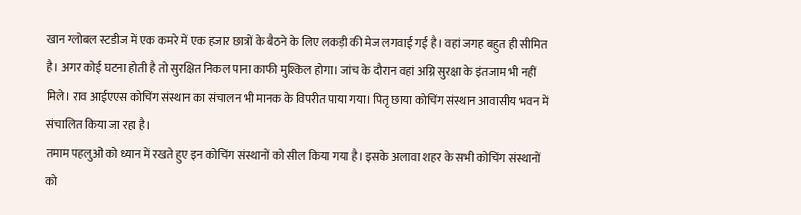खान ग्लोबल स्टडीज में एक कमरे में एक हजार छात्रों के बैठने के लिए लकड़ी की मेज लगवाई गई है। वहां जगह बहुत ही सीमित है। अगर कोई घटना होती है तो सुरक्षित निकल पाना काफी मुश्किल होगा। जांच के दौरान वहां अग्नि सुरक्षा के इंतजाम भी नहीं मिले। राव आईएएस कोचिंग संस्थान का संचालन भी मानक के विपरीत पाया गया। पितृ छाया कोचिंग संस्थान आवासीय भवन में संचालित किया जा रहा है।
तमाम पहलुओं को ध्यान में रखते हुए इन कोचिंग संस्थानों को सील किया गया है। इसके अलावा शहर के सभी कोचिंग संस्थानों को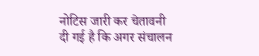नोटिस जारी कर चेतावनी दी गई है कि अगर संचालन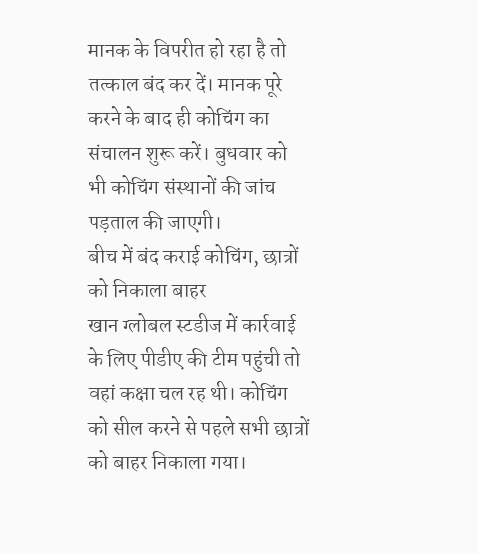मानक के विपरीत हो रहा है तो तत्काल बंद कर दें। मानक पूरे करने के बाद ही कोचिंग का संचालन शुरू करें। बुधवार को भी कोचिंग संस्थानों की जांच पड़ताल की जाएगी।
बीच में बंद कराई कोचिंग, छात्रों को निकाला बाहर
खान ग्लोबल स्टडीज में कार्रवाई के लिए पीडीए की टीम पहुंची तो वहां कक्षा चल रह थी। कोचिंग को सील करने से पहले सभी छात्रों को बाहर निकाला गया।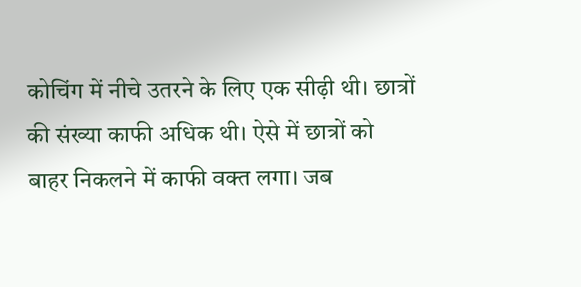कोचिंग में नीचे उतरने के लिए एक सीढ़ी थी। छात्रों की संख्या काफी अधिक थी। ऐसे में छात्रों को बाहर निकलने में काफी वक्त लगा। जब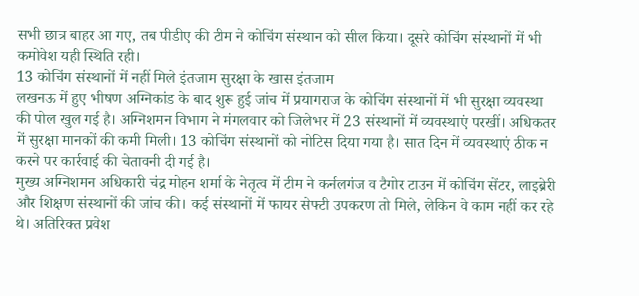सभी छात्र बाहर आ गए, तब पीडीए की टीम ने कोचिंग संस्थान को सील किया। दूसरे कोचिंग संस्थानों में भी कमोवेश यही स्थिति रही।
13 कोचिंग संस्थानों में नहीं मिले इंतजाम सुरक्षा के खास इंतजाम
लखनऊ में हुए भीषण अग्निकांड के बाद शुरू हुई जांच में प्रयागराज के कोचिंग संस्थानों में भी सुरक्षा व्यवस्था की पोल खुल गई है। अग्निशमन विभाग ने मंगलवार को जिलेभर में 23 संस्थानों में व्यवस्थाएं परखीं। अधिकतर में सुरक्षा मानकों की कमी मिली। 13 कोचिंग संस्थानों को नोटिस दिया गया है। सात दिन में व्यवस्थाएं ठीक न करने पर कार्रवाई की चेतावनी दी गई है।
मुख्य अग्निशमन अधिकारी चंद्र मोहन शर्मा के नेतृत्व में टीम ने कर्नलगंज व टैगोर टाउन में कोचिंग सेंटर, लाइब्रेरी और शिक्षण संस्थानों की जांच की। कई संस्थानों में फायर सेफ्टी उपकरण तो मिले, लेकिन वे काम नहीं कर रहे थे। अतिरिक्त प्रवेश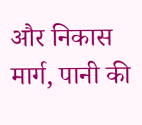और निकास मार्ग, पानी की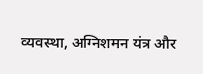व्यवस्था, अग्निशमन यंत्र और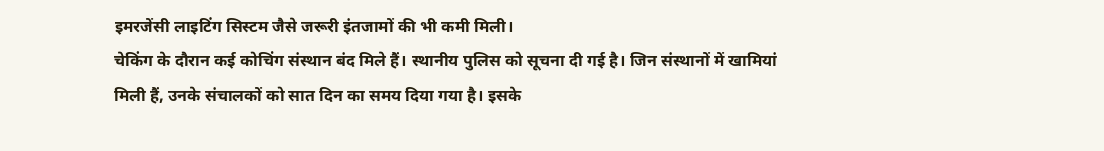इमरजेंसी लाइटिंग सिस्टम जैसे जरूरी इंतजामों की भी कमी मिली।
चेकिंग के दौरान कई कोचिंग संस्थान बंद मिले हैं। स्थानीय पुलिस को सूचना दी गई है। जिन संस्थानों में खामियां मिली हैं, उनके संचालकों को सात दिन का समय दिया गया है। इसके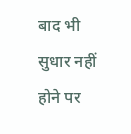बाद भी सुधार नहीं होने पर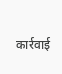कार्रवाई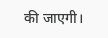की जाएगी।